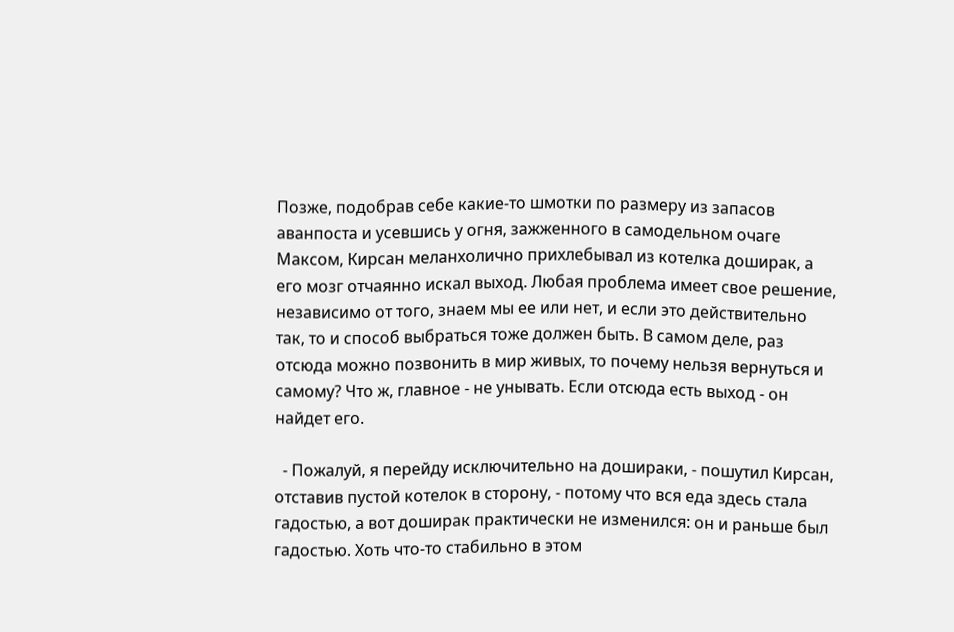Позже, подобрав себе какие-то шмотки по размеру из запасов аванпоста и усевшись у огня, зажженного в самодельном очаге Максом, Кирсан меланхолично прихлебывал из котелка доширак, а его мозг отчаянно искал выход. Любая проблема имеет свое решение, независимо от того, знаем мы ее или нет, и если это действительно так, то и способ выбраться тоже должен быть. В самом деле, раз отсюда можно позвонить в мир живых, то почему нельзя вернуться и самому? Что ж, главное - не унывать. Если отсюда есть выход - он найдет его.

  - Пожалуй, я перейду исключительно на дошираки, - пошутил Кирсан, отставив пустой котелок в сторону, - потому что вся еда здесь стала гадостью, а вот доширак практически не изменился: он и раньше был гадостью. Хоть что-то стабильно в этом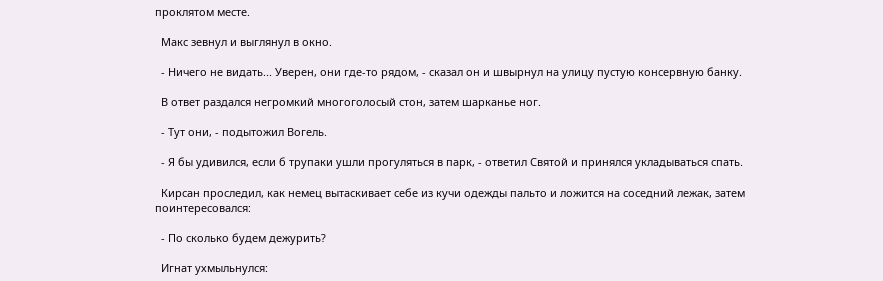проклятом месте.

  Макс зевнул и выглянул в окно.

  - Ничего не видать... Уверен, они где-то рядом, - сказал он и швырнул на улицу пустую консервную банку.

  В ответ раздался негромкий многоголосый стон, затем шарканье ног.

  - Тут они, - подытожил Вогель.

  - Я бы удивился, если б трупаки ушли прогуляться в парк, - ответил Святой и принялся укладываться спать.

  Кирсан проследил, как немец вытаскивает себе из кучи одежды пальто и ложится на соседний лежак, затем поинтересовался:

  - По сколько будем дежурить?

  Игнат ухмыльнулся: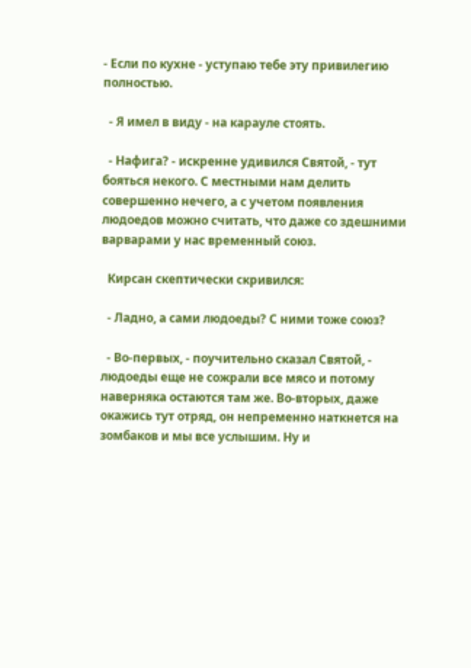- Если по кухне - уступаю тебе эту привилегию полностью.

  - Я имел в виду - на карауле стоять.

  - Нафига? - искренне удивился Святой, - тут бояться некого. С местными нам делить совершенно нечего, а с учетом появления людоедов можно считать, что даже со здешними варварами у нас временный союз.

  Кирсан скептически скривился:

  - Ладно, а сами людоеды? С ними тоже союз?

  - Во-первых, - поучительно сказал Святой, - людоеды еще не сожрали все мясо и потому наверняка остаются там же. Во-вторых, даже окажись тут отряд, он непременно наткнется на зомбаков и мы все услышим. Ну и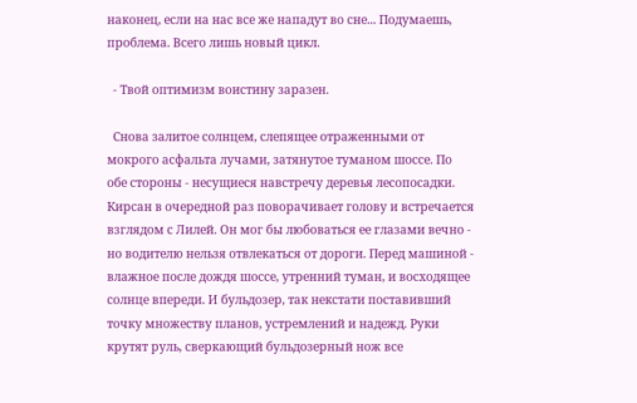наконец, если на нас все же нападут во сне... Подумаешь, проблема. Всего лишь новый цикл.

  - Твой оптимизм воистину заразен.

  Снова залитое солнцем, слепящее отраженными от мокрого асфальта лучами, затянутое туманом шоссе. По обе стороны - несущиеся навстречу деревья лесопосадки. Кирсан в очередной раз поворачивает голову и встречается взглядом с Лилей. Он мог бы любоваться ее глазами вечно - но водителю нельзя отвлекаться от дороги. Перед машиной - влажное после дождя шоссе, утренний туман, и восходящее солнце впереди. И бульдозер, так некстати поставивший точку множеству планов, устремлений и надежд. Руки крутят руль, сверкающий бульдозерный нож все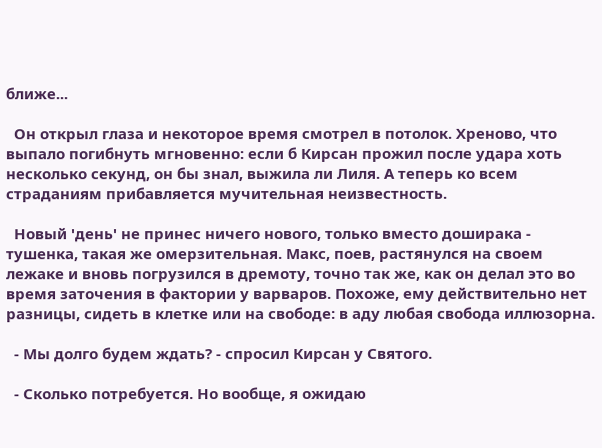ближе...

  Он открыл глаза и некоторое время смотрел в потолок. Хреново, что выпало погибнуть мгновенно: если б Кирсан прожил после удара хоть несколько секунд, он бы знал, выжила ли Лиля. А теперь ко всем страданиям прибавляется мучительная неизвестность.

  Новый 'день' не принес ничего нового, только вместо доширака - тушенка, такая же омерзительная. Макс, поев, растянулся на своем лежаке и вновь погрузился в дремоту, точно так же, как он делал это во время заточения в фактории у варваров. Похоже, ему действительно нет разницы, сидеть в клетке или на свободе: в аду любая свобода иллюзорна.

  - Мы долго будем ждать? - спросил Кирсан у Святого.

  - Сколько потребуется. Но вообще, я ожидаю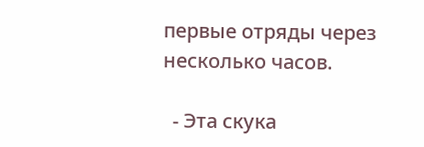первые отряды через несколько часов.

  - Эта скука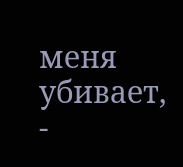меня убивает, -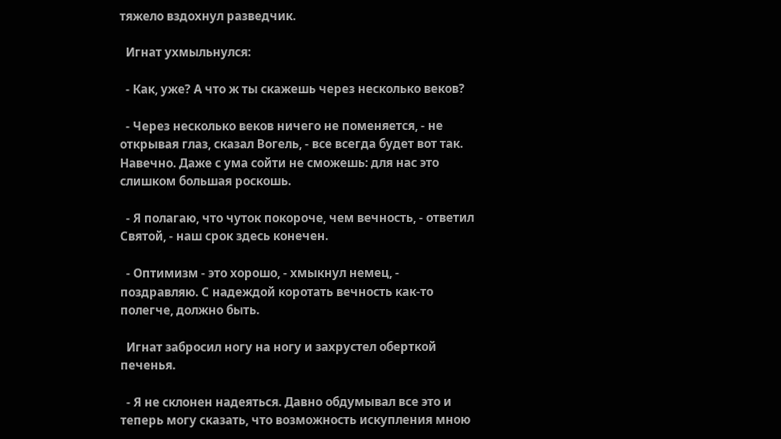тяжело вздохнул разведчик.

  Игнат ухмыльнулся:

  - Как, уже? А что ж ты скажешь через несколько веков?

  - Через несколько веков ничего не поменяется, - не открывая глаз, сказал Вогель, - все всегда будет вот так. Навечно. Даже с ума сойти не сможешь: для нас это слишком большая роскошь.

  - Я полагаю, что чуток покороче, чем вечность, - ответил Святой, - наш срок здесь конечен.

  - Оптимизм - это хорошо, - хмыкнул немец, - поздравляю. С надеждой коротать вечность как-то полегче, должно быть.

  Игнат забросил ногу на ногу и захрустел оберткой печенья.

  - Я не склонен надеяться. Давно обдумывал все это и теперь могу сказать, что возможность искупления мною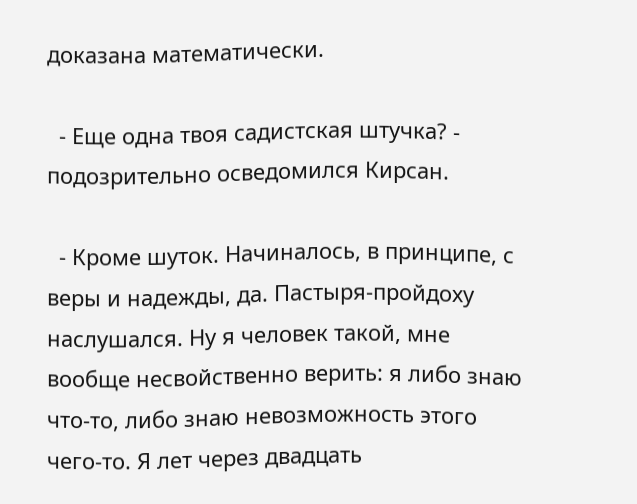доказана математически.

  - Еще одна твоя садистская штучка? - подозрительно осведомился Кирсан.

  - Кроме шуток. Начиналось, в принципе, с веры и надежды, да. Пастыря-пройдоху наслушался. Ну я человек такой, мне вообще несвойственно верить: я либо знаю что-то, либо знаю невозможность этого чего-то. Я лет через двадцать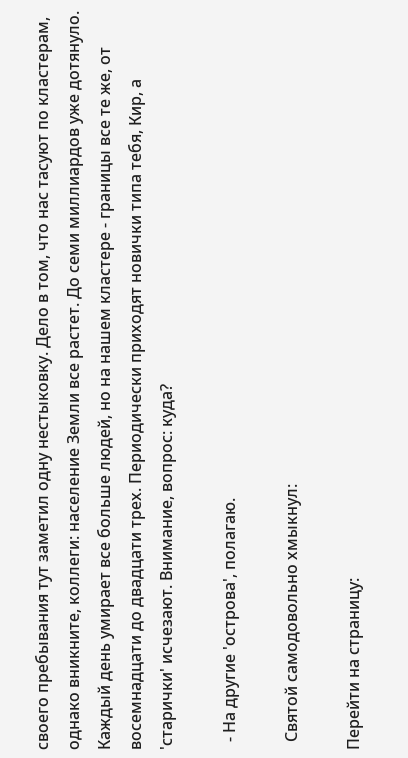своего пребывания тут заметил одну нестыковку. Дело в том, что нас тасуют по кластерам, однако вникните, коллеги: население Земли все растет. До семи миллиардов уже дотянуло. Каждый день умирает все больше людей, но на нашем кластере - границы все те же, от восемнадцати до двадцати трех. Периодически приходят новички типа тебя, Кир, а 'старички' исчезают. Внимание, вопрос: куда?

  - На другие 'острова', полагаю.

  Святой самодовольно хмыкнул:

Перейти на страницу: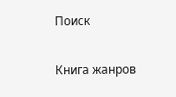Поиск

Книга жанров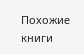Похожие книги